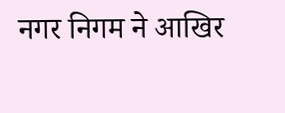नगर निगम ने आखिर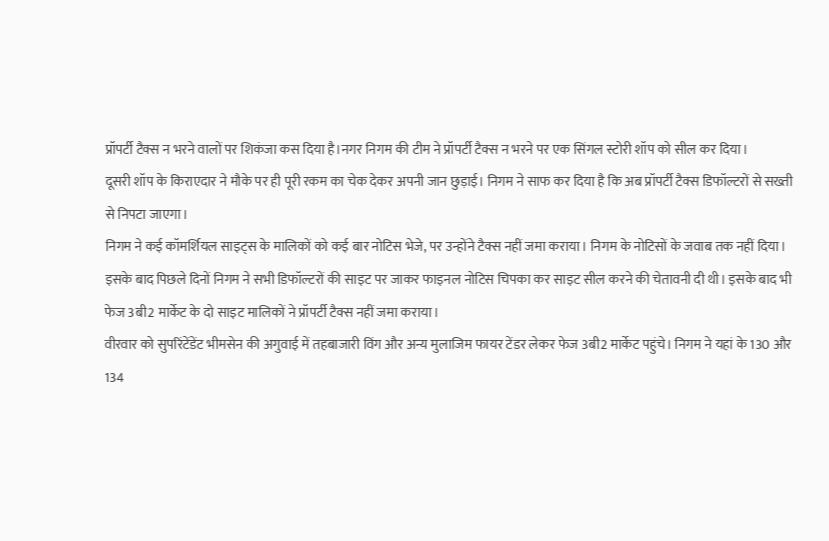प्रॉपर्टी टैक्स न भरने वालों पर शिकंजा कस दिया है।नगर निगम की टीम ने प्रॉपर्टी टैक्स न भरने पर एक सिंगल स्टोरी शॉप को सील कर दिया।
दूसरी शॉप के किराएदार ने मौके पर ही पूरी रकम का चेक देकर अपनी जान छुड़ाई। निगम ने साफ कर दिया है कि अब प्रॉपर्टी टैक्स डिफॉल्टरों से सख्ती से निपटा जाएगा।
निगम ने कई कॉमर्शियल साइट्स के मालिकों को कई बार नोटिस भेजे, पर उन्होंने टैक्स नहीं जमा कराया। निगम के नोटिसों के जवाब तक नहीं दिया।
इसके बाद पिछले दिनों निगम ने सभी डिफॉल्टरों की साइट पर जाकर फाइनल नोटिस चिपका कर साइट सील करने की चेतावनी दी थी। इसके बाद भी फेज 3बी2 मार्केट के दो साइट मालिकों ने प्रॉपर्टी टैक्स नहीं जमा कराया।
वीरवार को सुपरिंटेंडेंट भीमसेन की अगुवाई में तहबाजारी विंग और अन्य मुलाजिम फायर टेंडर लेकर फेज 3बी2 मार्केट पहुंचे। निगम ने यहां के 130 और 134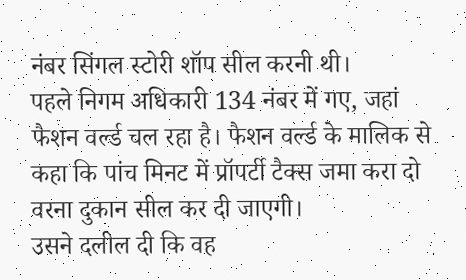नंबर सिंगल स्टोरी शॉप सील करनी थी।
पहले निगम अधिकारी 134 नंबर में गए, जहां फैशन वर्ल्ड चल रहा है। फैशन वर्ल्ड के मालिक से कहा कि पांच मिनट में प्रॉपर्टी टैक्स जमा करा दो वरना दुकान सील कर दी जाएगी।
उसने दलील दी कि वह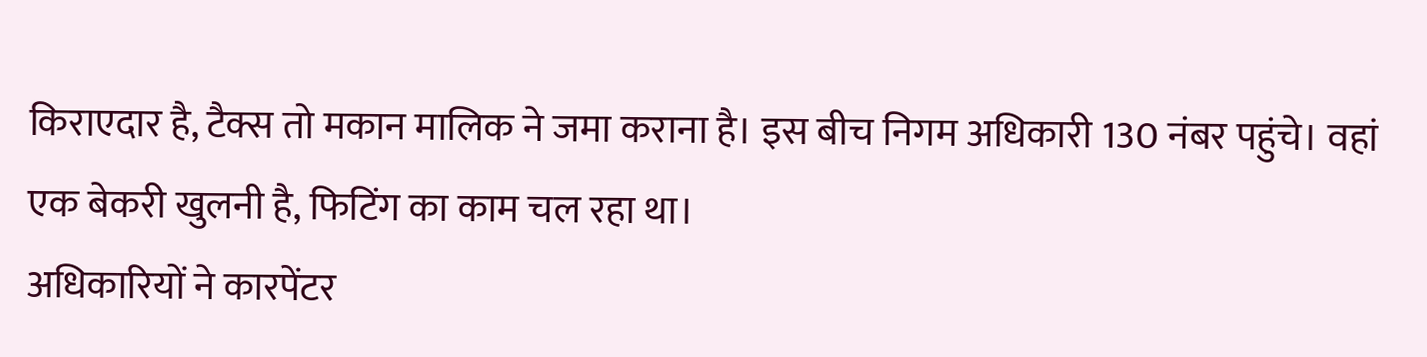किराएदार है, टैक्स तो मकान मालिक ने जमा कराना है। इस बीच निगम अधिकारी 130 नंबर पहुंचे। वहां एक बेकरी खुलनी है, फिटिंग का काम चल रहा था।
अधिकारियों ने कारपेंटर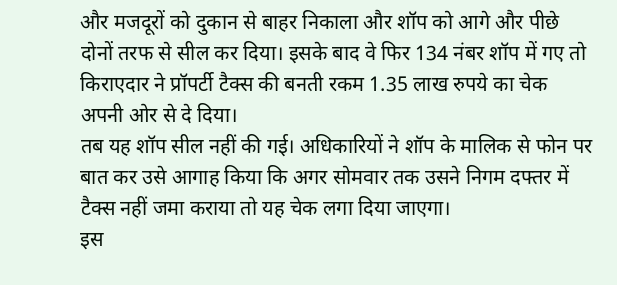और मजदूरों को दुकान से बाहर निकाला और शॉप को आगे और पीछे दोनों तरफ से सील कर दिया। इसके बाद वे फिर 134 नंबर शॉप में गए तो किराएदार ने प्रॉपर्टी टैक्स की बनती रकम 1.35 लाख रुपये का चेक अपनी ओर से दे दिया।
तब यह शॉप सील नहीं की गई। अधिकारियों ने शॉप के मालिक से फोन पर बात कर उसे आगाह किया कि अगर सोमवार तक उसने निगम दफ्तर में टैक्स नहीं जमा कराया तो यह चेक लगा दिया जाएगा।
इस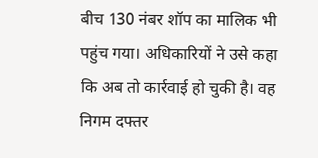बीच 130 नंबर शॉप का मालिक भी पहुंच गया। अधिकारियों ने उसे कहा कि अब तो कार्रवाई हो चुकी है। वह निगम दफ्तर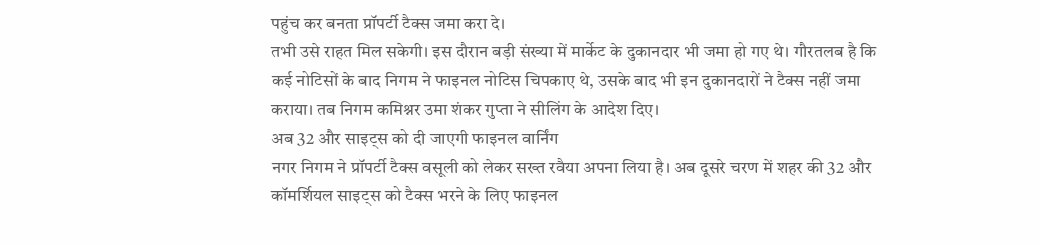पहुंच कर बनता प्रॉपर्टी टैक्स जमा करा दे।
तभी उसे राहत मिल सकेगी। इस दौरान बड़ी संख्या में मार्केट के दुकानदार भी जमा हो गए थे। गौरतलब है कि कई नोटिसों के बाद निगम ने फाइनल नोटिस चिपकाए थे, उसके बाद भी इन दुकानदारों ने टैक्स नहीं जमा कराया। तब निगम कमिश्नर उमा शंकर गुप्ता ने सीलिंग के आदेश दिए।
अब 32 और साइट्स को दी जाएगी फाइनल वार्निंग
नगर निगम ने प्रॉपर्टी टैक्स वसूली को लेकर सख्त रवैया अपना लिया है। अब दूसरे चरण में शहर की 32 और कॉमर्शियल साइट्स को टैक्स भरने के लिए फाइनल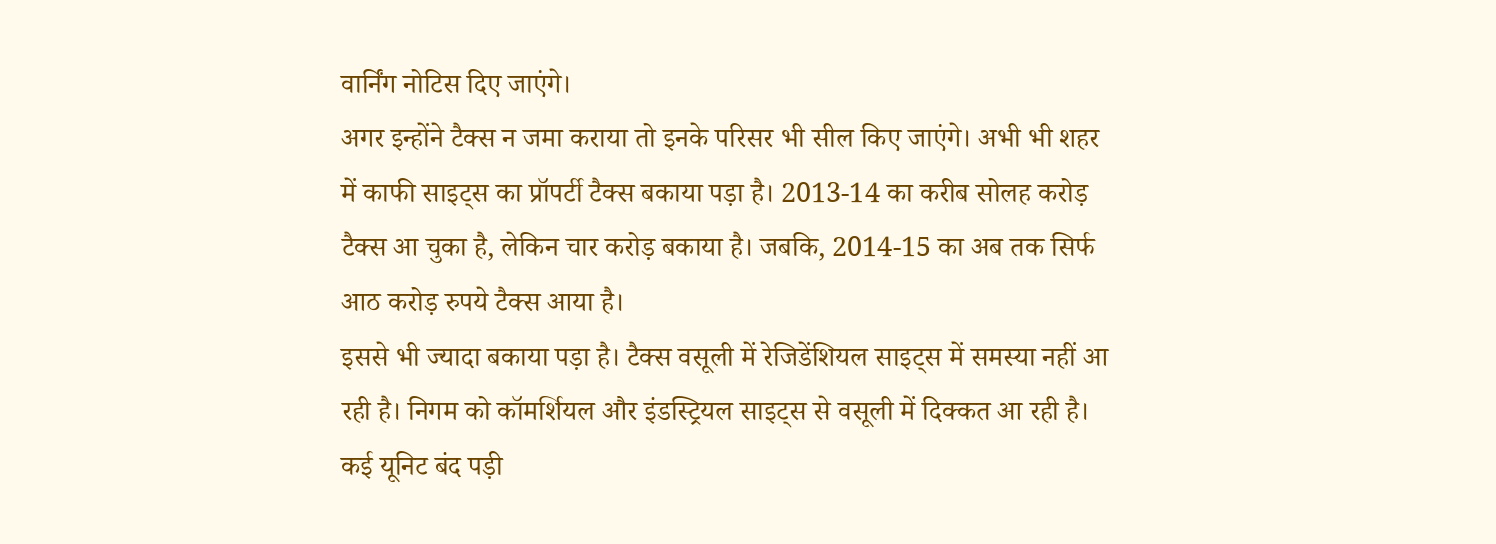वार्निंग नोटिस दिए जाएंगे।
अगर इन्होंने टैक्स न जमा कराया तो इनके परिसर भी सील किए जाएंगे। अभी भी शहर में काफी साइट्स का प्रॉपर्टी टैक्स बकाया पड़ा है। 2013-14 का करीब सोलह करोड़ टैक्स आ चुका है, लेकिन चार करोड़ बकाया है। जबकि, 2014-15 का अब तक सिर्फ आठ करोड़ रुपये टैक्स आया है।
इससे भी ज्यादा बकाया पड़ा है। टैक्स वसूली में रेजिडेंशियल साइट्स में समस्या नहीं आ रही है। निगम को कॉमर्शियल और इंडस्ट्रियल साइट्स से वसूली में दिक्कत आ रही है। कई यूनिट बंद पड़ी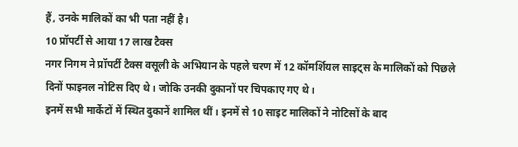हैं, उनके मालिकों का भी पता नहीं है।
10 प्रॉपर्टी से आया 17 लाख टैक्स
नगर निगम ने प्रॉपर्टी टैक्स वसूली के अभियान के पहले चरण में 12 कॉमर्शियल साइट्स के मालिकों को पिछले दिनों फाइनल नोटिस दिए थे। जोकि उनकी दुकानों पर चिपकाए गए थे।
इनमें सभी मार्केटों में स्थित दुकानें शामिल थीं। इनमें से 10 साइट मालिकों ने नोटिसों के बाद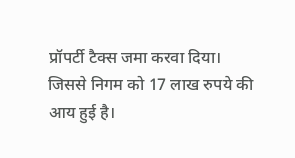प्रॉपर्टी टैक्स जमा करवा दिया। जिससे निगम को 17 लाख रुपये की आय हुई है।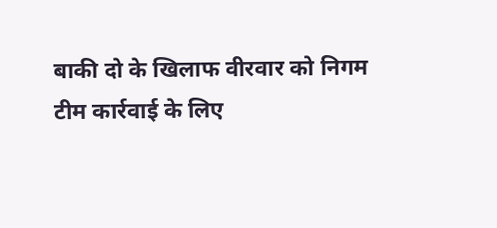बाकी दो के खिलाफ वीरवार को निगम टीम कार्रवाई के लिए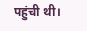पहुंची थी।